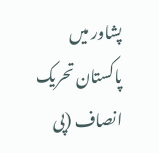پشاور میں پاکستان تحریک انصاف (پی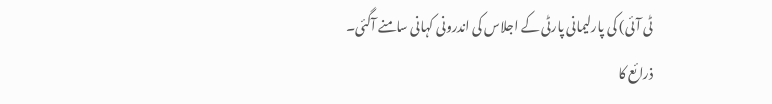ٹی آئی) کی پارلیمانی پارٹی کے اجلاس کی اندرونی کہانی سامنے آگئی۔
ذرائع کا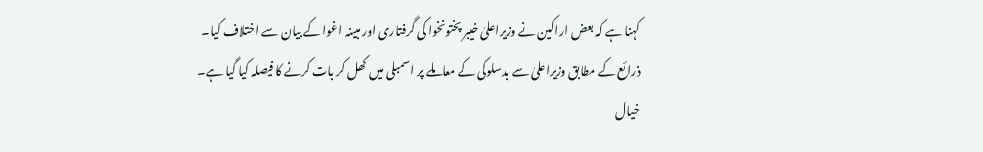کہنا ہے کہ بعض اراکین نے وزیراعلیٰ خیبر پختونخوا کی گرفتاری اور مبینہ اغوا کے بیان سے اختلاف کیا۔
ذرائع کے مطابق وزیراعلیٰ سے بدسلوکی کے معاملے پر اسمبلی میں کھل کر بات کرنے کا فیصلہ کیا گیا ہے۔
خیال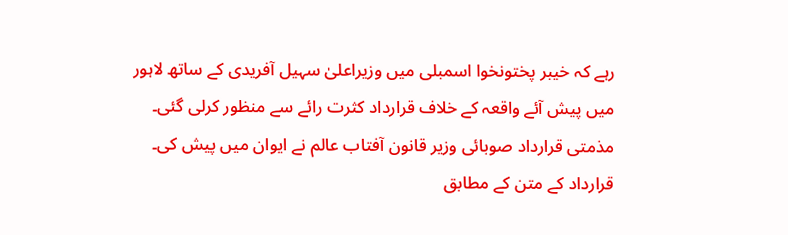رہے کہ خیبر پختونخوا اسمبلی میں وزیراعلیٰ سہیل آفریدی کے ساتھ لاہور میں پیش آئے واقعہ کے خلاف قرارداد کثرت رائے سے منظور کرلی گئی۔ مذمتی قرارداد صوبائی وزیر قانون آفتاب عالم نے ایوان میں پیش کی۔
قرارداد کے متن کے مطابق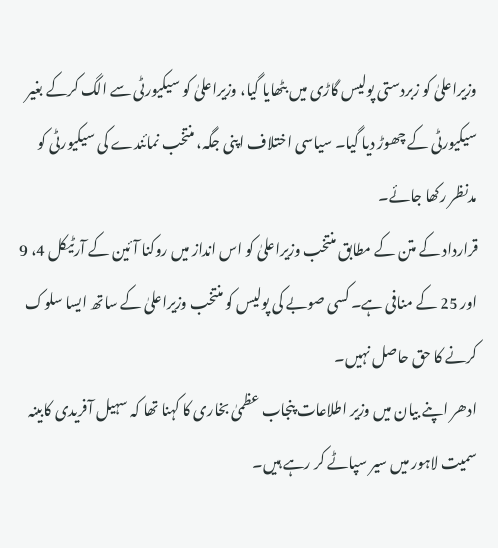وزیراعلیٰ کو زبردستی پولیس گاڑی میں بٹھایا گیا، وزیراعلیٰ کو سیکیورٹی سے الگ کرکے بغیر سیکیورٹی کے چھوڑ دیا گیا۔ سیاسی اختلاف اپنی جگہ، منتخب نمائندے کی سیکیورٹی کو مدنظر رکھا جائے۔
قرارداد کے متن کے مطابق منتخب وزیراعلیٰ کو اس انداز میں روکنا آئین کے آرٹیکل 4، 9 اور 25 کے منافی ہے۔ کسی صوبے کی پولیس کو منتخب وزیراعلیٰ کے ساتھ ایسا سلوک کرنے کا حق حاصل نہیں۔
ادھر اپنے بیان میں وزیر اطلاعات پنجاب عظمیٰ بخاری کا کہنا تھا کہ سہیل آفریدی کابینہ سمیت لاہور میں سیر سپاٹے کر رہے ہیں۔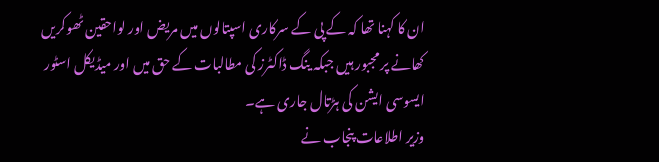ان کا کہنا تھا کہ کے پی کے سرکاری اسپتالوں میں مریض اور لواحقین ٹھوکریں کھانے پر مجبور ہیں جبکہ ینگ ڈاکٹرز کی مطالبات کے حق میں اور میڈیکل اسٹور ایسوسی ایشن کی ہڑتال جاری ہے۔
وزیر اطلاعات پنجاب نے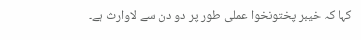کہا کہ خیبر پختونخوا عملی طور پر دو دن سے لاوارث ہے۔